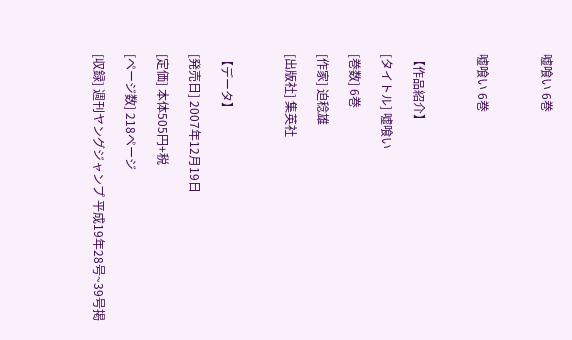嘘喰い 6巻



嘘喰い 6巻



【作品紹介】

[タイトル] 噓喰い

[巻数] 6巻

[作家] 迫稔雄

[出版社] 集英社



【データ】

[発売日] 2007年12月19日

[定価] 本体505円+税

[ページ数] 218ページ

[収録] 週刊ヤングジャンプ 平成19年28号~39号掲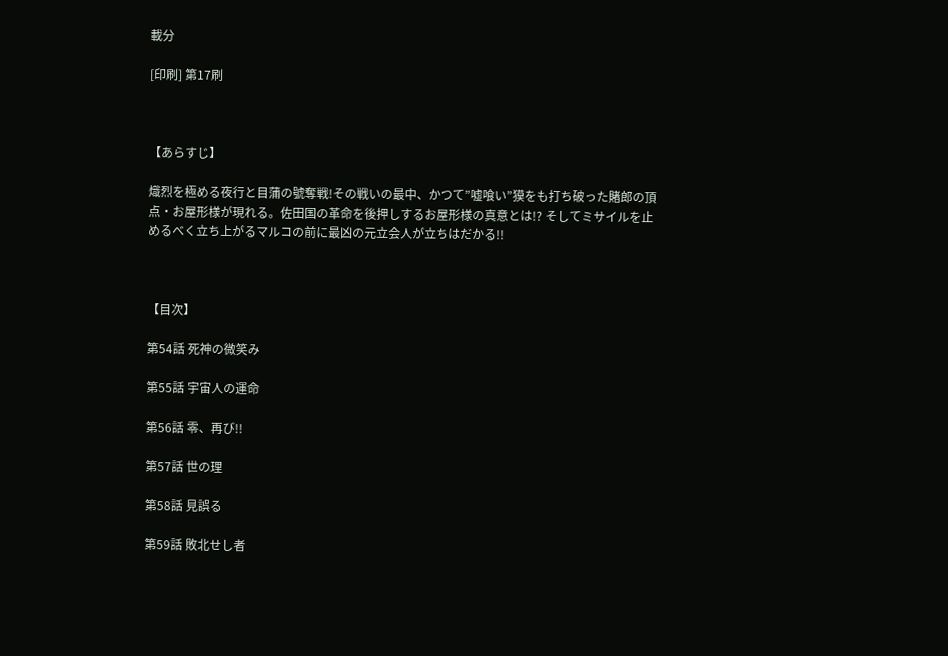載分

[印刷] 第17刷



【あらすじ】

熾烈を極める夜行と目蒲の號奪戦!その戦いの最中、かつて”嘘喰い”獏をも打ち破った賭郎の頂点・お屋形様が現れる。佐田国の革命を後押しするお屋形様の真意とは!? そしてミサイルを止めるべく立ち上がるマルコの前に最凶の元立会人が立ちはだかる!!



【目次】

第54話 死神の微笑み

第55話 宇宙人の運命

第56話 零、再び!!

第57話 世の理

第58話 見誤る

第59話 敗北せし者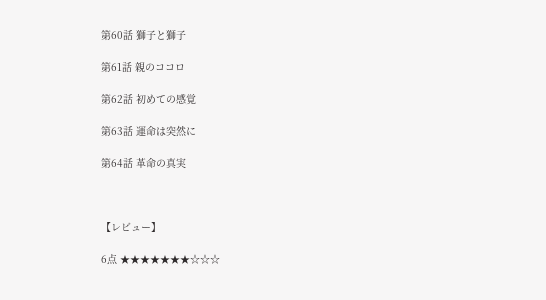第60話 獅子と獅子

第61話 親のココロ

第62話 初めての感覚

第63話 運命は突然に

第64話 革命の真実



【レビュー】

6点 ★★★★★★★☆☆☆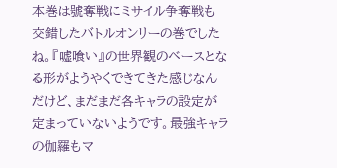本巻は號奪戦にミサイル争奪戦も交錯したバトルオンリーの巻でしたね。『嘘喰い』の世界観のベースとなる形がようやくできてきた感じなんだけど、まだまだ各キャラの設定が定まっていないようです。最強キャラの伽羅もマ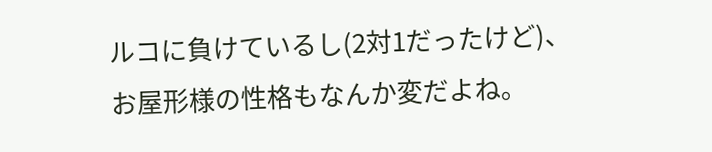ルコに負けているし(2対1だったけど)、お屋形様の性格もなんか変だよね。